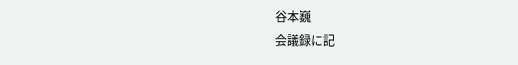谷本巍
会議録に記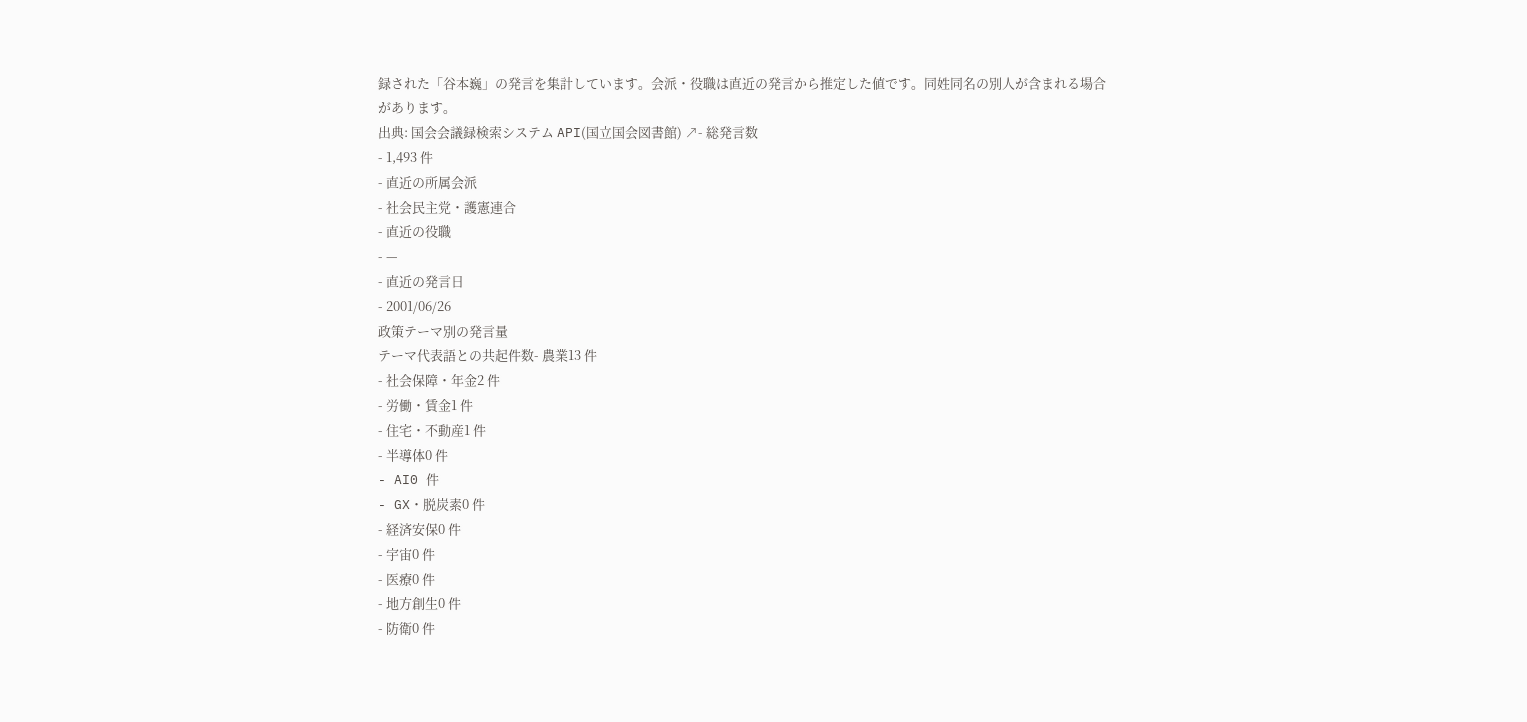録された「谷本巍」の発言を集計しています。会派・役職は直近の発言から推定した値です。同姓同名の別人が含まれる場合があります。
出典: 国会会議録検索システム API(国立国会図書館) ↗- 総発言数
- 1,493 件
- 直近の所属会派
- 社会民主党・護憲連合
- 直近の役職
- —
- 直近の発言日
- 2001/06/26
政策テーマ別の発言量
テーマ代表語との共起件数- 農業13 件
- 社会保障・年金2 件
- 労働・賃金1 件
- 住宅・不動産1 件
- 半導体0 件
- AI0 件
- GX・脱炭素0 件
- 経済安保0 件
- 宇宙0 件
- 医療0 件
- 地方創生0 件
- 防衛0 件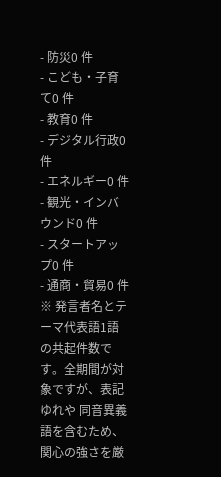- 防災0 件
- こども・子育て0 件
- 教育0 件
- デジタル行政0 件
- エネルギー0 件
- 観光・インバウンド0 件
- スタートアップ0 件
- 通商・貿易0 件
※ 発言者名とテーマ代表語1語の共起件数です。全期間が対象ですが、表記ゆれや 同音異義語を含むため、関心の強さを厳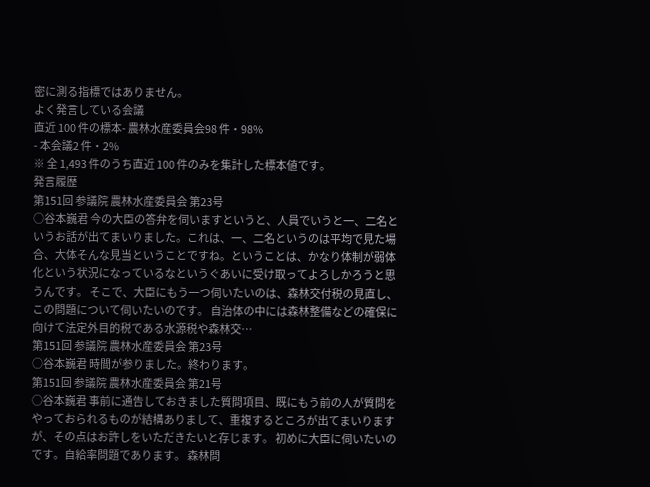密に測る指標ではありません。
よく発言している会議
直近 100 件の標本- 農林水産委員会98 件・98%
- 本会議2 件・2%
※ 全 1,493 件のうち直近 100 件のみを集計した標本値です。
発言履歴
第151回 参議院 農林水産委員会 第23号
○谷本巍君 今の大臣の答弁を伺いますというと、人員でいうと一、二名というお話が出てまいりました。これは、一、二名というのは平均で見た場合、大体そんな見当ということですね。ということは、かなり体制が弱体化という状況になっているなというぐあいに受け取ってよろしかろうと思うんです。 そこで、大臣にもう一つ伺いたいのは、森林交付税の見直し、この問題について伺いたいのです。 自治体の中には森林整備などの確保に向けて法定外目的税である水源税や森林交…
第151回 参議院 農林水産委員会 第23号
○谷本巍君 時間が参りました。終わります。
第151回 参議院 農林水産委員会 第21号
○谷本巍君 事前に通告しておきました質問項目、既にもう前の人が質問をやっておられるものが結構ありまして、重複するところが出てまいりますが、その点はお許しをいただきたいと存じます。 初めに大臣に伺いたいのです。自給率問題であります。 森林問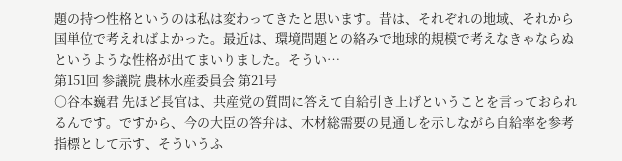題の持つ性格というのは私は変わってきたと思います。昔は、それぞれの地域、それから国単位で考えればよかった。最近は、環境問題との絡みで地球的規模で考えなきゃならぬというような性格が出てまいりました。そうい…
第151回 参議院 農林水産委員会 第21号
○谷本巍君 先ほど長官は、共産党の質問に答えて自給引き上げということを言っておられるんです。ですから、今の大臣の答弁は、木材総需要の見通しを示しながら自給率を参考指標として示す、そういうふ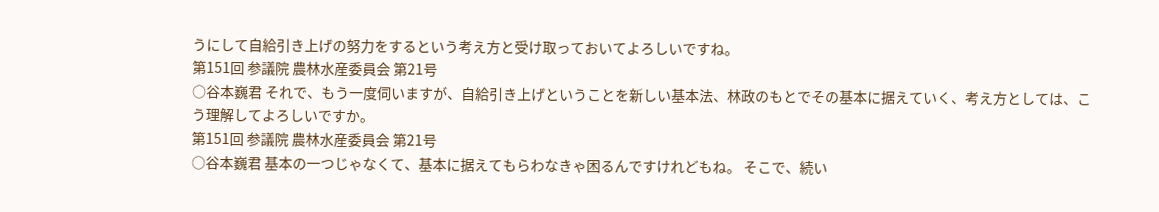うにして自給引き上げの努力をするという考え方と受け取っておいてよろしいですね。
第151回 参議院 農林水産委員会 第21号
○谷本巍君 それで、もう一度伺いますが、自給引き上げということを新しい基本法、林政のもとでその基本に据えていく、考え方としては、こう理解してよろしいですか。
第151回 参議院 農林水産委員会 第21号
○谷本巍君 基本の一つじゃなくて、基本に据えてもらわなきゃ困るんですけれどもね。 そこで、続い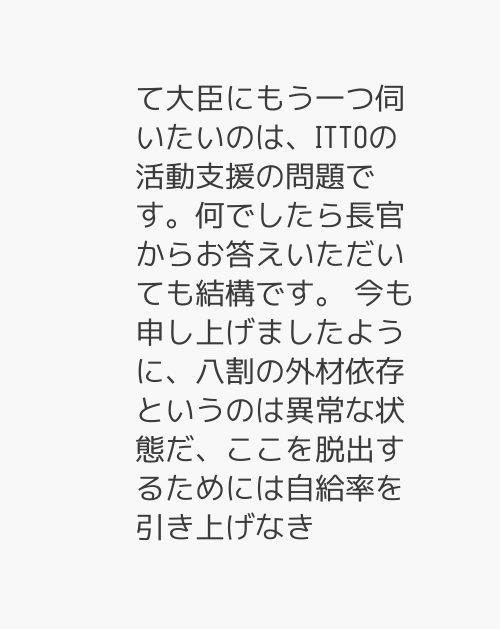て大臣にもう一つ伺いたいのは、ITTOの活動支援の問題です。何でしたら長官からお答えいただいても結構です。 今も申し上げましたように、八割の外材依存というのは異常な状態だ、ここを脱出するためには自給率を引き上げなき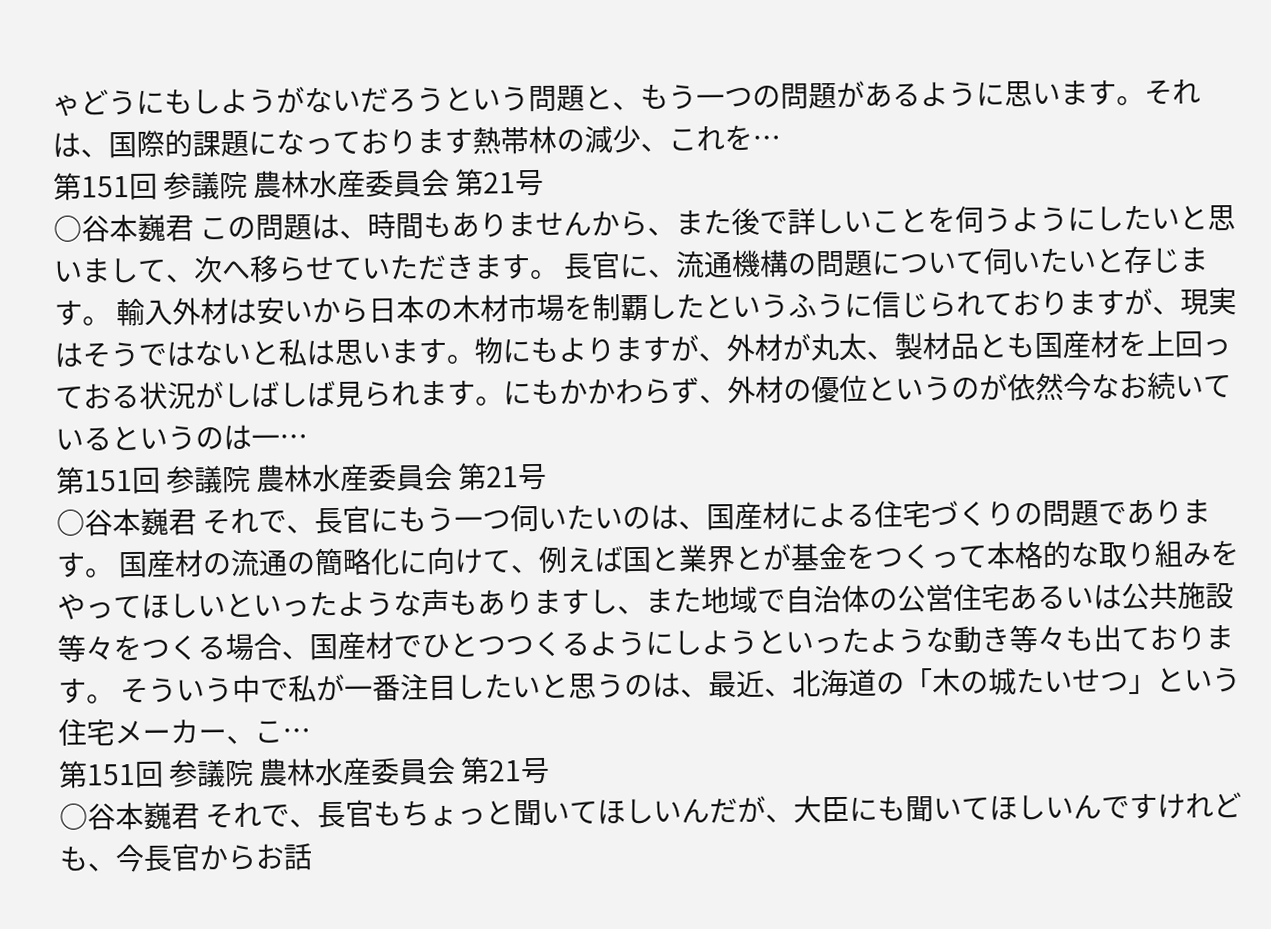ゃどうにもしようがないだろうという問題と、もう一つの問題があるように思います。それは、国際的課題になっております熱帯林の減少、これを…
第151回 参議院 農林水産委員会 第21号
○谷本巍君 この問題は、時間もありませんから、また後で詳しいことを伺うようにしたいと思いまして、次へ移らせていただきます。 長官に、流通機構の問題について伺いたいと存じます。 輸入外材は安いから日本の木材市場を制覇したというふうに信じられておりますが、現実はそうではないと私は思います。物にもよりますが、外材が丸太、製材品とも国産材を上回っておる状況がしばしば見られます。にもかかわらず、外材の優位というのが依然今なお続いているというのは一…
第151回 参議院 農林水産委員会 第21号
○谷本巍君 それで、長官にもう一つ伺いたいのは、国産材による住宅づくりの問題であります。 国産材の流通の簡略化に向けて、例えば国と業界とが基金をつくって本格的な取り組みをやってほしいといったような声もありますし、また地域で自治体の公営住宅あるいは公共施設等々をつくる場合、国産材でひとつつくるようにしようといったような動き等々も出ております。 そういう中で私が一番注目したいと思うのは、最近、北海道の「木の城たいせつ」という住宅メーカー、こ…
第151回 参議院 農林水産委員会 第21号
○谷本巍君 それで、長官もちょっと聞いてほしいんだが、大臣にも聞いてほしいんですけれども、今長官からお話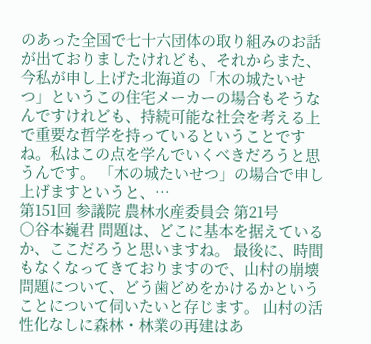のあった全国で七十六団体の取り組みのお話が出ておりましたけれども、それからまた、今私が申し上げた北海道の「木の城たいせつ」というこの住宅メーカーの場合もそうなんですけれども、持続可能な社会を考える上で重要な哲学を持っているということですね。私はこの点を学んでいくべきだろうと思うんです。 「木の城たいせつ」の場合で申し上げますというと、…
第151回 参議院 農林水産委員会 第21号
○谷本巍君 問題は、どこに基本を据えているか、ここだろうと思いますね。 最後に、時間もなくなってきておりますので、山村の崩壊問題について、どう歯どめをかけるかということについて伺いたいと存じます。 山村の活性化なしに森林・林業の再建はあ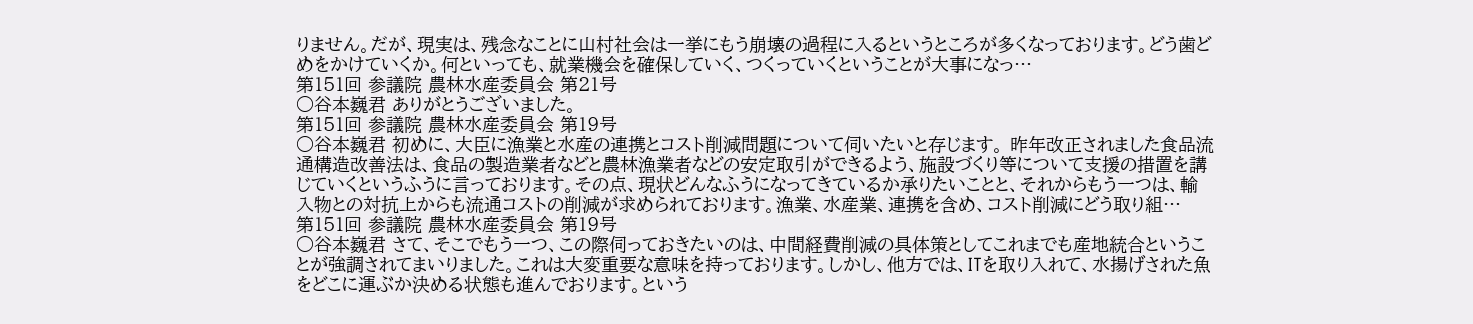りません。だが、現実は、残念なことに山村社会は一挙にもう崩壊の過程に入るというところが多くなっております。どう歯どめをかけていくか。何といっても、就業機会を確保していく、つくっていくということが大事になっ…
第151回 参議院 農林水産委員会 第21号
○谷本巍君 ありがとうございました。
第151回 参議院 農林水産委員会 第19号
○谷本巍君 初めに、大臣に漁業と水産の連携とコスト削減問題について伺いたいと存じます。 昨年改正されました食品流通構造改善法は、食品の製造業者などと農林漁業者などの安定取引ができるよう、施設づくり等について支援の措置を講じていくというふうに言っております。その点、現状どんなふうになってきているか承りたいことと、それからもう一つは、輸入物との対抗上からも流通コストの削減が求められております。漁業、水産業、連携を含め、コスト削減にどう取り組…
第151回 参議院 農林水産委員会 第19号
○谷本巍君 さて、そこでもう一つ、この際伺っておきたいのは、中間経費削減の具体策としてこれまでも産地統合ということが強調されてまいりました。これは大変重要な意味を持っております。しかし、他方では、ITを取り入れて、水揚げされた魚をどこに運ぶか決める状態も進んでおります。という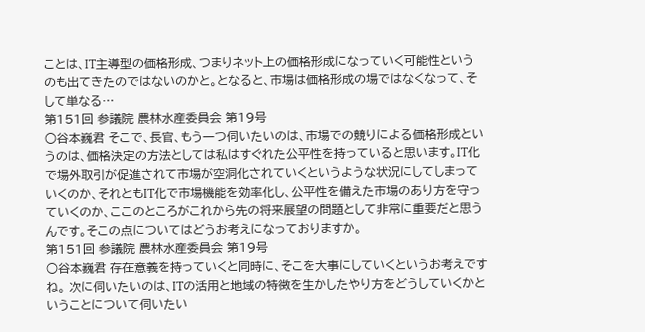ことは、IT主導型の価格形成、つまりネット上の価格形成になっていく可能性というのも出てきたのではないのかと。となると、市場は価格形成の場ではなくなって、そして単なる…
第151回 参議院 農林水産委員会 第19号
○谷本巍君 そこで、長官、もう一つ伺いたいのは、市場での競りによる価格形成というのは、価格決定の方法としては私はすぐれた公平性を持っていると思います。IT化で場外取引が促進されて市場が空洞化されていくというような状況にしてしまっていくのか、それともIT化で市場機能を効率化し、公平性を備えた市場のあり方を守っていくのか、ここのところがこれから先の将来展望の問題として非常に重要だと思うんです。そこの点についてはどうお考えになっておりますか。
第151回 参議院 農林水産委員会 第19号
○谷本巍君 存在意義を持っていくと同時に、そこを大事にしていくというお考えですね。 次に伺いたいのは、ITの活用と地域の特徴を生かしたやり方をどうしていくかということについて伺いたい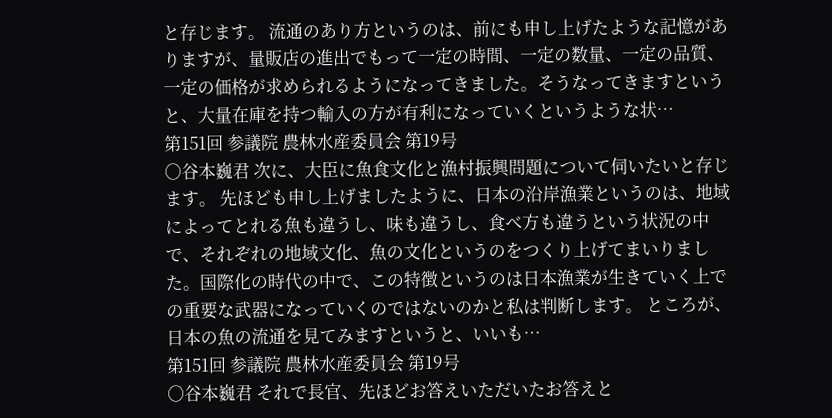と存じます。 流通のあり方というのは、前にも申し上げたような記憶がありますが、量販店の進出でもって一定の時間、一定の数量、一定の品質、一定の価格が求められるようになってきました。そうなってきますというと、大量在庫を持つ輸入の方が有利になっていくというような状…
第151回 参議院 農林水産委員会 第19号
○谷本巍君 次に、大臣に魚食文化と漁村振興問題について伺いたいと存じます。 先ほども申し上げましたように、日本の沿岸漁業というのは、地域によってとれる魚も違うし、味も違うし、食べ方も違うという状況の中で、それぞれの地域文化、魚の文化というのをつくり上げてまいりました。国際化の時代の中で、この特徴というのは日本漁業が生きていく上での重要な武器になっていくのではないのかと私は判断します。 ところが、日本の魚の流通を見てみますというと、いいも…
第151回 参議院 農林水産委員会 第19号
○谷本巍君 それで長官、先ほどお答えいただいたお答えと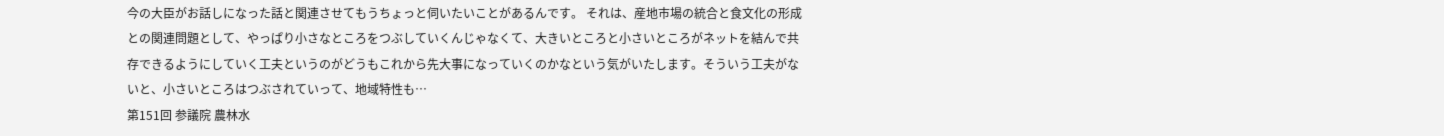今の大臣がお話しになった話と関連させてもうちょっと伺いたいことがあるんです。 それは、産地市場の統合と食文化の形成との関連問題として、やっぱり小さなところをつぶしていくんじゃなくて、大きいところと小さいところがネットを結んで共存できるようにしていく工夫というのがどうもこれから先大事になっていくのかなという気がいたします。そういう工夫がないと、小さいところはつぶされていって、地域特性も…
第151回 参議院 農林水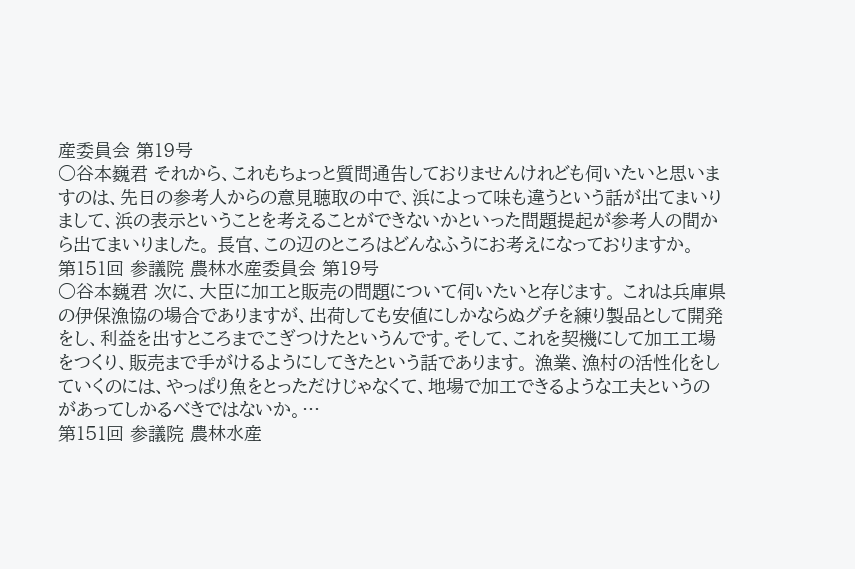産委員会 第19号
○谷本巍君 それから、これもちょっと質問通告しておりませんけれども伺いたいと思いますのは、先日の参考人からの意見聴取の中で、浜によって味も違うという話が出てまいりまして、浜の表示ということを考えることができないかといった問題提起が参考人の間から出てまいりました。 長官、この辺のところはどんなふうにお考えになっておりますか。
第151回 参議院 農林水産委員会 第19号
○谷本巍君 次に、大臣に加工と販売の問題について伺いたいと存じます。 これは兵庫県の伊保漁協の場合でありますが、出荷しても安値にしかならぬグチを練り製品として開発をし、利益を出すところまでこぎつけたというんです。そして、これを契機にして加工工場をつくり、販売まで手がけるようにしてきたという話であります。 漁業、漁村の活性化をしていくのには、やっぱり魚をとっただけじゃなくて、地場で加工できるような工夫というのがあってしかるべきではないか。…
第151回 参議院 農林水産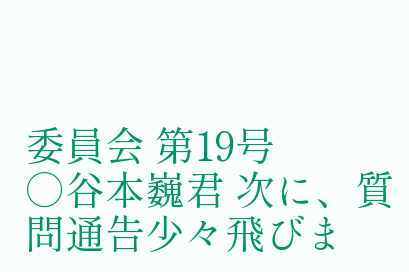委員会 第19号
○谷本巍君 次に、質問通告少々飛びま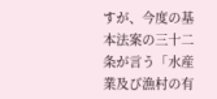すが、今度の基本法案の三十二条が言う「水産業及び漁村の有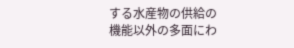する水産物の供給の機能以外の多面にわ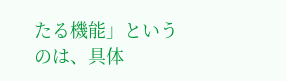たる機能」というのは、具体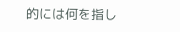的には何を指し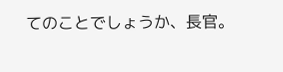てのことでしょうか、長官。